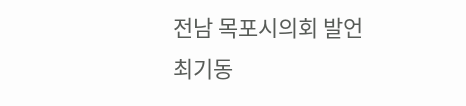전남 목포시의회 발언
최기동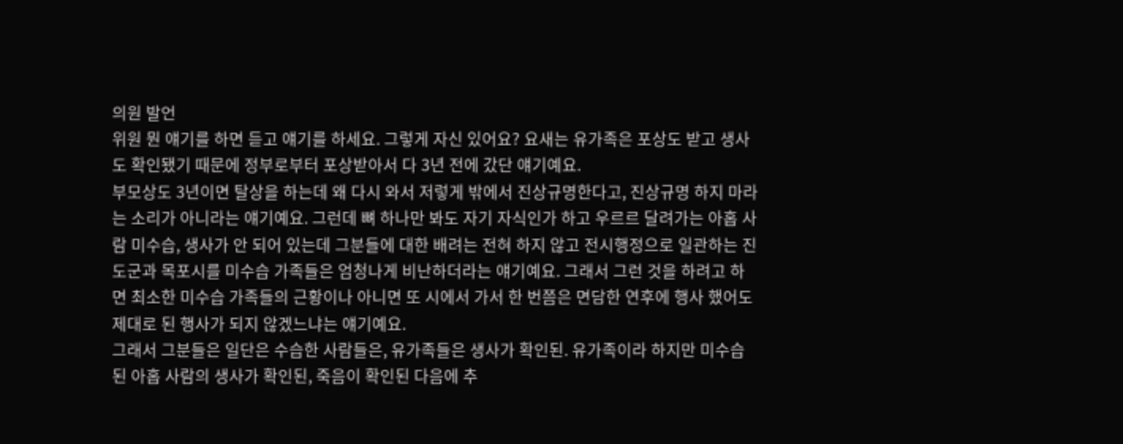의원 발언
위원 뭔 얘기를 하면 듣고 얘기를 하세요. 그렇게 자신 있어요? 요새는 유가족은 포상도 받고 생사도 확인됐기 때문에 정부로부터 포상받아서 다 3년 전에 갔단 얘기예요.
부모상도 3년이면 탈상을 하는데 왜 다시 와서 저렇게 밖에서 진상규명한다고, 진상규명 하지 마라는 소리가 아니라는 얘기예요. 그런데 뼈 하나만 봐도 자기 자식인가 하고 우르르 달려가는 아홉 사람 미수습, 생사가 안 되어 있는데 그분들에 대한 배려는 전혀 하지 않고 전시행정으로 일관하는 진도군과 목포시를 미수습 가족들은 엄청나게 비난하더라는 얘기예요. 그래서 그런 것을 하려고 하면 최소한 미수습 가족들의 근황이나 아니면 또 시에서 가서 한 번쯤은 면담한 연후에 행사 했어도 제대로 된 행사가 되지 않겠느냐는 얘기예요.
그래서 그분들은 일단은 수습한 사람들은, 유가족들은 생사가 확인된. 유가족이라 하지만 미수습된 아홉 사람의 생사가 확인된, 죽음이 확인된 다음에 추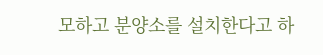모하고 분양소를 설치한다고 하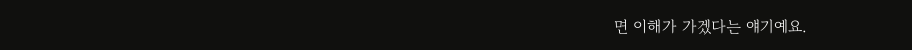면 이해가 가겠다는 얘기예요.